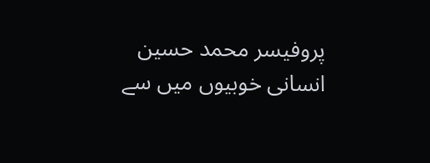پروفیسر محمد حسین
انسانی خوبیوں میں سے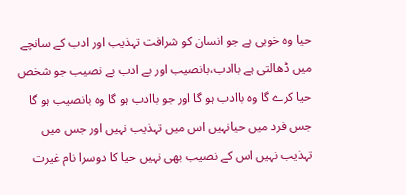حیا وہ خوبی ہے جو انسان کو شرافت تہذیب اور ادب کے سانچے میں ڈھالتی ہے باادب،بانصیب اور بے ادب بے نصیب جو شخص حیا کرے گا وہ باادب ہو گا اور جو باادب ہو گا وہ بانصیب ہو گا جس فرد میں حیانہیں اس میں تہذیب نہیں اور جس میں تہذیب نہیں اس کے نصیب بھی نہیں حیا کا دوسرا نام غیرت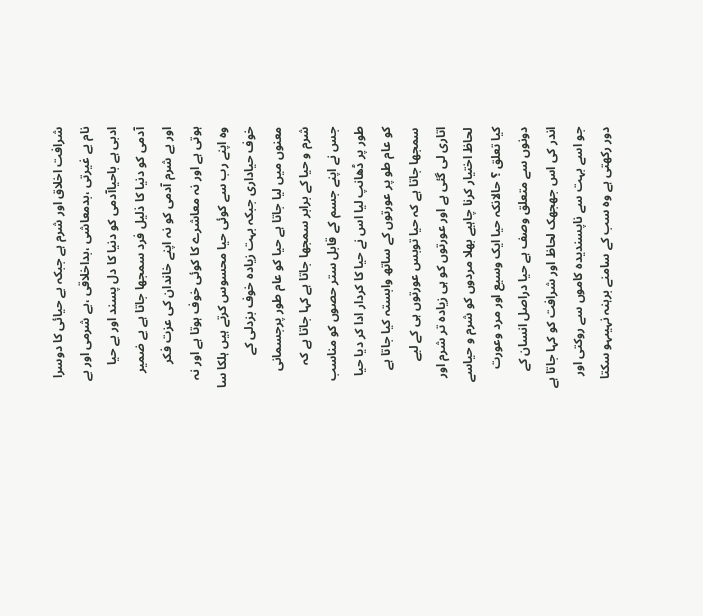شرافت اخلاق اور شرم ہے جبکہ بے حیائی کا دوسرا نام بے غیرتی ،بدمعاشی ،بداخلاقی ،بے شرمی اور بے ادبی ہے باحیاآدمی کو دنیا کا دل پسند اور بے حیا آدمی کو دنیا کا ذلیل فرد سمجھا جاتا ہے بے ضمیر اور بے شرم آدمی کو نہ اپنے خاندان کی عزت فکر ہوتی ہے اور نہ معاشرے کا کوئی خوف ہوتا ہے اور نہ وہ اپنے رب سے کوئی حیا محسوس کرتے ہیں ہلکا سا خوف حیاداری جبکہ بہت زیادہ خوف بزدلی کے معنوں میں لیا جاتا ہے حیا کو عام طور پرجسمانی شرم و حیا کے برابر سمجھا جاتا ہے کہا جاتا ہے کہ جس نے اپنے جسم کے قابل ستر حصوں کو مناسب طور پر ڈھانپ لیا اس نے حیا کا کردار ادا کر دیا حیا کو عام طو پر عورتوں کے ساتھ وابستہ کیا جاتا ہے سمجھا جاتا ہے کہ حیا توبس عورتوں ہی کے لیے اتاری لی گئی ہے اور عورتوں کو ہی زیادہ تر شرم اور لحاظ اختیار کرنا چاہیے بھلا مردوں کو شرم و حیاسے کیا تعلق ؟ حالانکہ حیا ایک وسیع اور مرد وعورت دونوں سے متعلق وصف ہے حیا دراصل انسان کے اندر کی اس جھجھک لحاظ اور شرافت کو کہا جاتا ہے جو اسے بہت سے ناپسندیدہ کاموں سے روکتی اور دور رکھتی ہے وہ سب کے سامنے برہنہ نہیںہو سکتا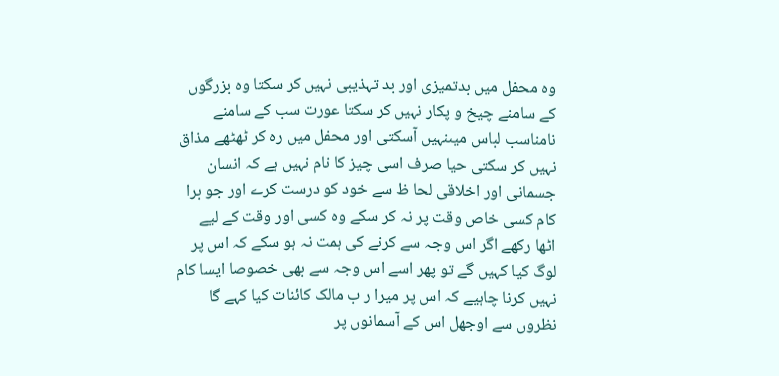وہ محفل میں بدتمیزی اور بد تہذیبی نہیں کر سکتا وہ بزرگوں کے سامنے چیخ و پکار نہیں کر سکتا عورت سب کے سامنے نامناسب لباس میںنہیں آسکتی اور محفل میں رہ کر ٹھٹھے مذاق نہیں کر سکتی حیا صرف اسی چیز کا نام نہیں ہے کہ انسان جسمانی اور اخلاقی لحا ظ سے خود کو درست کرے اور جو برا کام کسی خاص وقت پر نہ کر سکے وہ کسی اور وقت کے لیے اٹھا رکھے اگر اس وجہ سے کرنے کی ہمت نہ ہو سکے کہ اس پر لوگ کیا کہیں گے تو پھر اسے اس وجہ سے بھی خصوصا ایسا کام نہیں کرنا چاہیے کہ اس پر میرا ر ب مالک کائنات کیا کہے گا نظروں سے اوجھل اس کے آسمانوں پر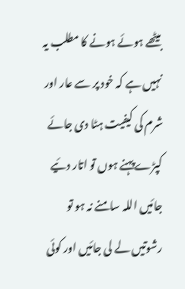بیٹھے ہوئے ہونے کا مطلب یہ نہیں ہے کہ خود پر سے عار اور شرم کی کیفیت ہٹا دی جائے کپڑے پہنے ہوں تو اتار دئیے جائیں اللہ سامنے نہ ہو تو رشوتیں لے لی جائیں اور کوئی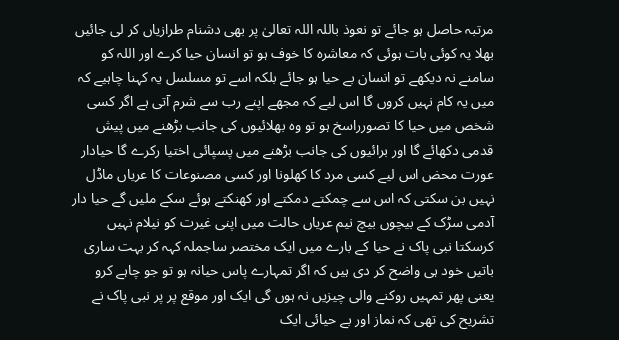مرتبہ حاصل ہو جائے تو نعوذ باللہ اللہ تعالیٰ پر بھی دشنام طرازیاں کر لی جائیں بھلا یہ کوئی بات ہوئی کہ معاشرہ کا خوف ہو تو انسان حیا کرے اور اللہ کو سامنے نہ دیکھے تو انسان بے حیا ہو جائے بلکہ اسے تو مسلسل یہ کہنا چاہیے کہ میں یہ کام نہیں کروں گا اس لیے کہ مجھے اپنے رب سے شرم آتی ہے اگر کسی شخص میں حیا کا تصورراسخ ہو تو وہ بھلائیوں کی جانب بڑھنے میں پیش قدمی دکھائے گا اور برائیوں کی جانب بڑھنے میں پسپائی اختیا رکرے گا حیادار عورت محض اس لیے کسی مرد کا کھلونا اور کسی مصنوعات کا عریاں ماڈل نہیں بن سکتی کہ اس سے چمکتے دمکتے اور کھنکتے ہوئے سکے ملیں گے حیا دار آدمی سڑک کے بیچوں بیچ نیم عریاں حالت میں اپنی غیرت کو نیلام نہیں کرسکتا نبی پاک نے حیا کے بارے میں ایک مختصر ساجملہ کہہ کر بہت ساری باتیں خود ہی واضح کر دی ہیں کہ اگر تمہارے پاس حیانہ ہو تو جو چاہے کرو یعنی پھر تمہیں روکنے والی چیزیں نہ ہوں گی ایک اور موقع پر پر نبی پاک نے تشریح کی تھی کہ نماز اور بے حیائی ایک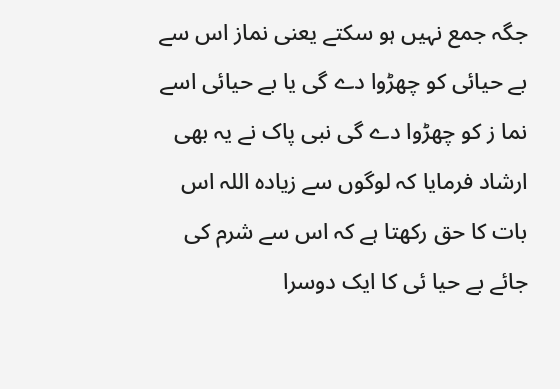جگہ جمع نہیں ہو سکتے یعنی نماز اس سے بے حیائی کو چھڑوا دے گی یا بے حیائی اسے نما ز کو چھڑوا دے گی نبی پاک نے یہ بھی ارشاد فرمایا کہ لوگوں سے زیادہ اللہ اس بات کا حق رکھتا ہے کہ اس سے شرم کی جائے بے حیا ئی کا ایک دوسرا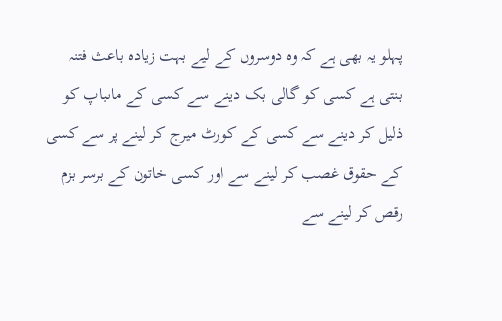پہلو یہ بھی ہے کہ وہ دوسروں کے لیے بہت زیادہ باعث فتنہ بنتی ہے کسی کو گالی بک دینے سے کسی کے ماںباپ کو ذلیل کر دینے سے کسی کے کورٹ میرج کر لینے پر سے کسی کے حقوق غصب کر لینے سے اور کسی خاتون کے برسر بزم رقص کر لینے سے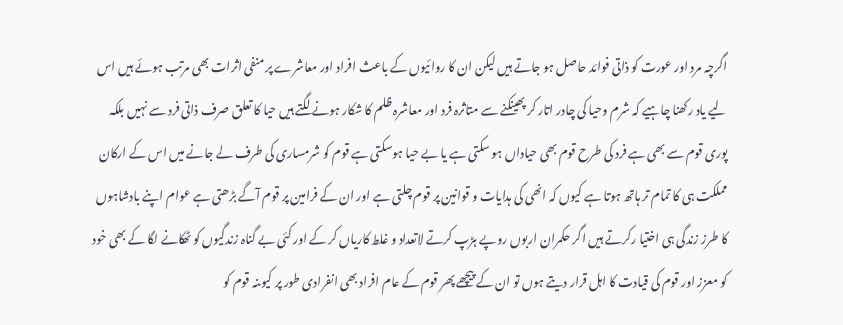اگرچہ مرد اور عورت کو ذاتی فوائد حاصل ہو جاتے ہیں لیکن ان کا روائیوں کے باعث افراد اور معاشرے پر منفی اثرات بھی مرتب ہوئے ہیں اس لیے یاد رکھنا چاہیے کہ شرم وحیا کی چادر اتار کر پھینکنے سے متاثرہ فرد اور معاشرہ ظلم کا شکار ہونے لگتے ہیں حیا کا تعلق صرف ذاتی فرد سے نہیں بلکہ پوری قوم سے بھی ہے فرد کی طرح قوم بھی حیاداں ہو سکتی ہے یا بے حیا ہوسکتی ہے قوم کو شرمساری کی طرف لے جانے میں اس کے ارکان مملکت ہی کا تمام تر ہاتھ ہوتا ہے کیوں کہ انھی کی ہدایات و قوانین پر قوم چلتی ہے اور ان کے فرامین پر قوم آگے بڑھتی ہے عوام اپنے بادشاہوں کا طرز زندگی ہی اختیا رکرتے ہیں اگر حکمران اربوں روپے ہڑپ کرتے لاتعداد و غلط کاریاں کر کے اور کئی بے گناہ زندگیوں کو ٹھکانے لگا کے بھی خود کو معزز اور قوم کی قیادت کا اہل قرار دیتے ہوں تو ان کے پیچھے پھر قوم کے عام افراد بھی انفرادی طور پر کیوںنہ قوم کو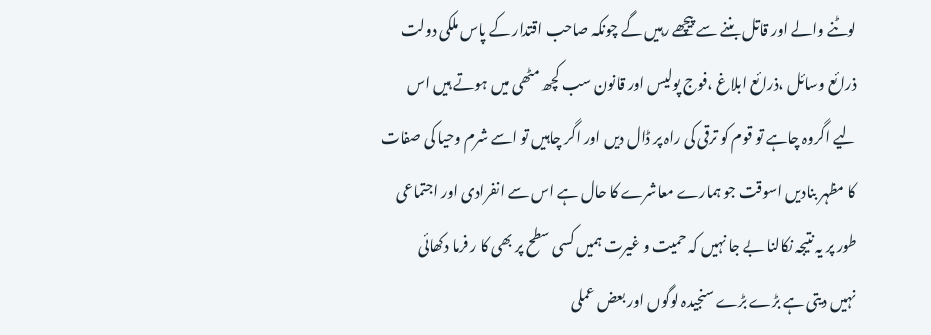لوٹنے والے اور قاتل بننے سے پیچھے رہیں گے چونکہ صاحب اقتدار کے پاس ملکی دولت ذرائع وسائل ،ذرائع ابلاغ ،فوج پولیس اور قانون سب کچھ مٹھی میں ہوتے ہیں اس لیے اگروہ چاہے تو قوم کو ترقی کی راہ پر ڈال دیں اور اگر چاہیں تو اسے شرم وحیا کی صفات کا مظہر بنادیں اسوقت جو ہمارے معاشرے کا حال ہے اس سے انفرادی اور اجتماعی طور پر یہ نتیجہ نکالنا بے جا نہیں کہ حمیت و غیرت ہمیں کسی سطح پر بھی کا ر فرما دکھائی نہیں دیتی ہے بڑے بڑے سنجیدہ لوگوں اور بعض عملی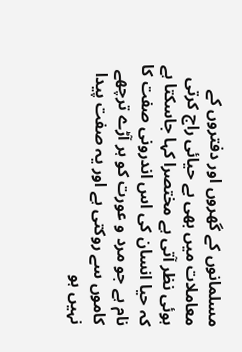مسلمانوں کے گھروں اور دفتروں کے معاملات میں بھی بے حیائی راج کرتی ہوئی نظر آتی ہے مختصرا کہا جاسکتا ہے کہ حیا انسان کی اس اندرونی صفت کا نام ہے جو مرد و عورت کو ہر آڑے ترچھے کاموں سے روکتی ہے اور یہ صفت پیدا نہیں ہو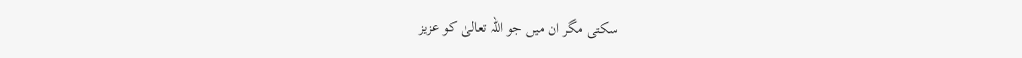سکتی مگر ان میں جو اللہ تعالیٰ کو عزیز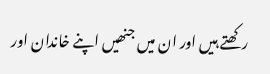رکھتے ہیں اور ان میں جنھیں اپنے خاندان اور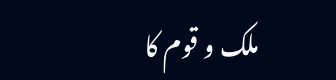ملک و قوم کا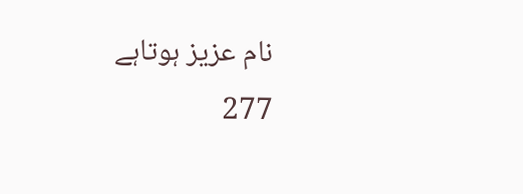نام عزیز ہوتاہے
277